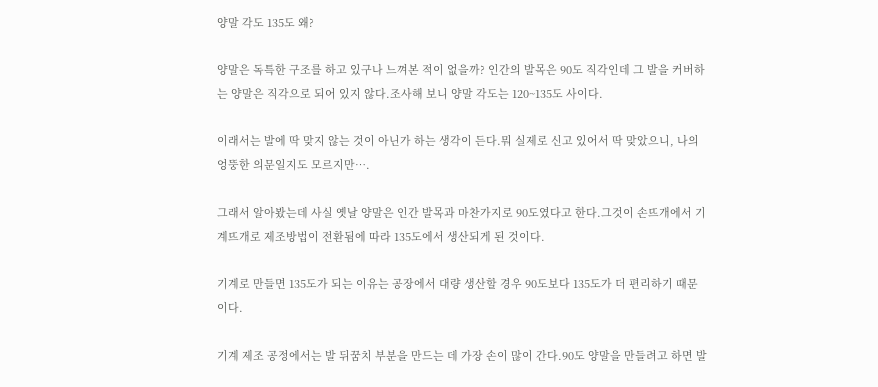양말 각도 135도 왜?

양말은 독특한 구조를 하고 있구나 느껴본 적이 없을까? 인간의 발목은 90도 직각인데 그 발을 커버하는 양말은 직각으로 되어 있지 않다.조사해 보니 양말 각도는 120~135도 사이다.

이래서는 발에 딱 맞지 않는 것이 아닌가 하는 생각이 든다.뭐 실제로 신고 있어서 딱 맞았으니, 나의 엉뚱한 의문일지도 모르지만….

그래서 알아봤는데 사실 옛날 양말은 인간 발목과 마찬가지로 90도였다고 한다.그것이 손뜨개에서 기계뜨개로 제조방법이 전환됨에 따라 135도에서 생산되게 된 것이다.

기계로 만들면 135도가 되는 이유는 공장에서 대량 생산할 경우 90도보다 135도가 더 편리하기 때문이다.

기계 제조 공정에서는 발 뒤꿈치 부분을 만드는 데 가장 손이 많이 간다.90도 양말을 만들려고 하면 발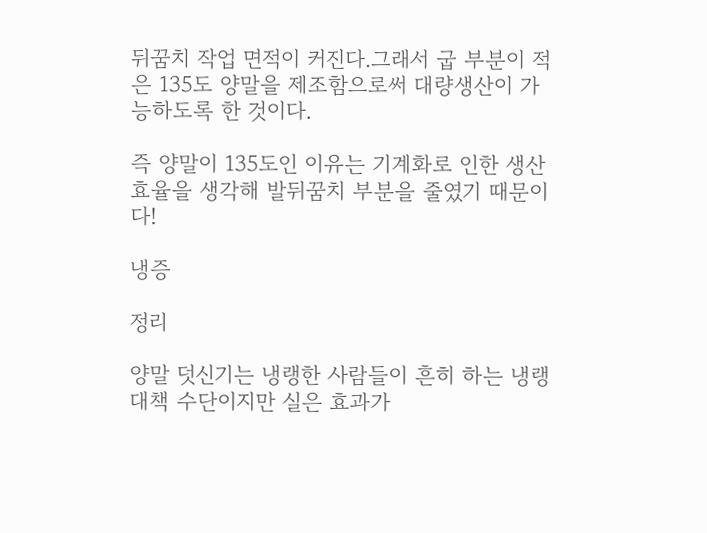뒤꿈치 작업 면적이 커진다.그래서 굽 부분이 적은 135도 양말을 제조함으로써 대량생산이 가능하도록 한 것이다.

즉 양말이 135도인 이유는 기계화로 인한 생산효율을 생각해 발뒤꿈치 부분을 줄였기 때문이다!

냉증

정리

양말 덧신기는 냉랭한 사람들이 흔히 하는 냉랭 대책 수단이지만 실은 효과가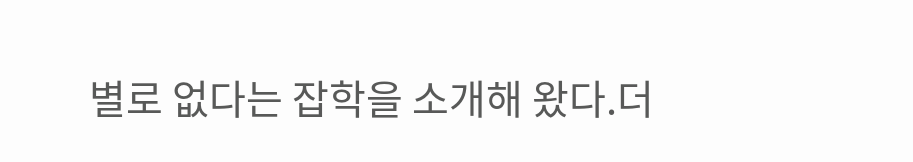별로 없다는 잡학을 소개해 왔다.더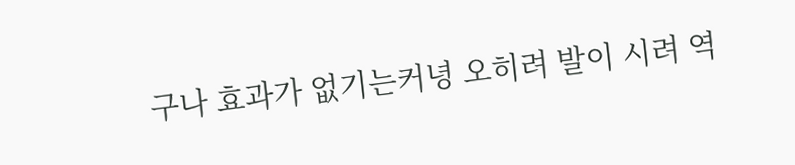구나 효과가 없기는커녕 오히려 발이 시려 역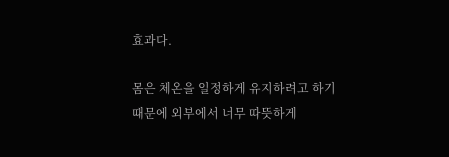효과다.

몸은 체온을 일정하게 유지하려고 하기 때문에 외부에서 너무 따뜻하게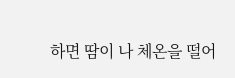하면 땀이 나 체온을 떨어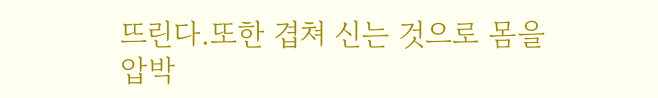뜨린다.또한 겹쳐 신는 것으로 몸을 압박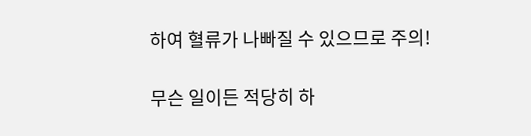하여 혈류가 나빠질 수 있으므로 주의!

무슨 일이든 적당히 하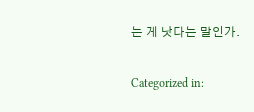는 게 낫다는 말인가.

Categorized in: